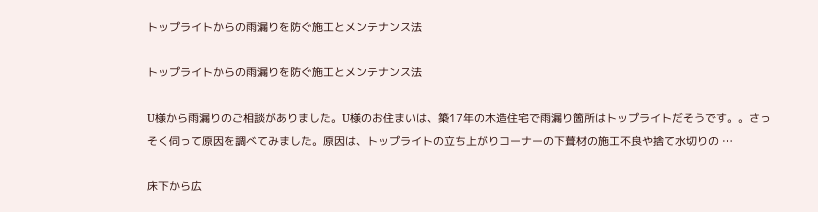トップライトからの雨漏りを防ぐ施工とメンテナンス法

トップライトからの雨漏りを防ぐ施工とメンテナンス法

U様から雨漏りのご相談がありました。U様のお住まいは、築17年の木造住宅で雨漏り箇所はトップライトだそうです。。さっそく伺って原因を調べてみました。原因は、トップライトの立ち上がりコーナーの下葺材の施工不良や捨て水切りの …

床下から広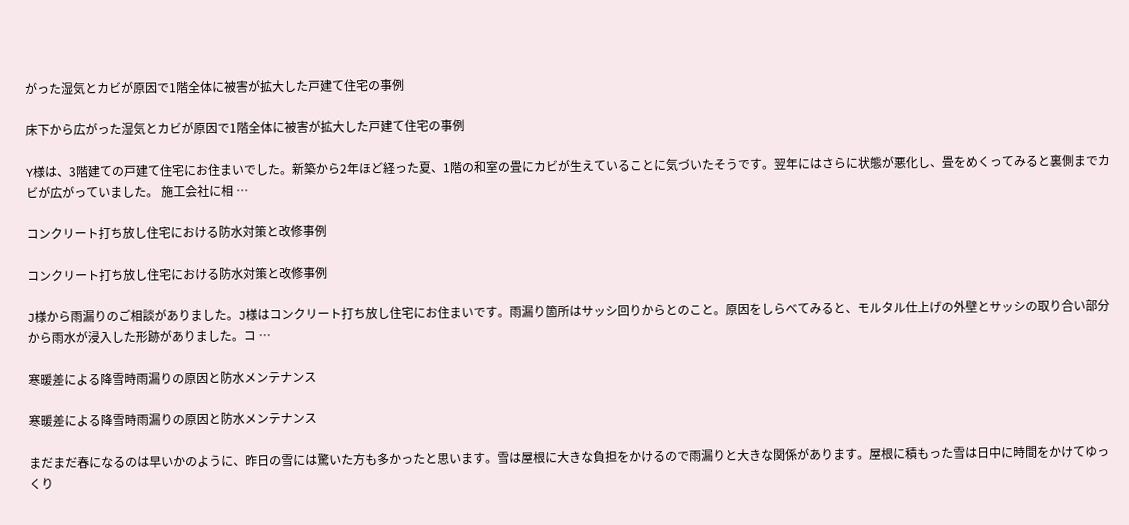がった湿気とカビが原因で1階全体に被害が拡大した戸建て住宅の事例

床下から広がった湿気とカビが原因で1階全体に被害が拡大した戸建て住宅の事例

Y様は、3階建ての戸建て住宅にお住まいでした。新築から2年ほど経った夏、1階の和室の畳にカビが生えていることに気づいたそうです。翌年にはさらに状態が悪化し、畳をめくってみると裏側までカビが広がっていました。 施工会社に相 …

コンクリート打ち放し住宅における防水対策と改修事例

コンクリート打ち放し住宅における防水対策と改修事例

J様から雨漏りのご相談がありました。J様はコンクリート打ち放し住宅にお住まいです。雨漏り箇所はサッシ回りからとのこと。原因をしらべてみると、モルタル仕上げの外壁とサッシの取り合い部分から雨水が浸入した形跡がありました。コ …

寒暖差による降雪時雨漏りの原因と防水メンテナンス

寒暖差による降雪時雨漏りの原因と防水メンテナンス

まだまだ春になるのは早いかのように、昨日の雪には驚いた方も多かったと思います。雪は屋根に大きな負担をかけるので雨漏りと大きな関係があります。屋根に積もった雪は日中に時間をかけてゆっくり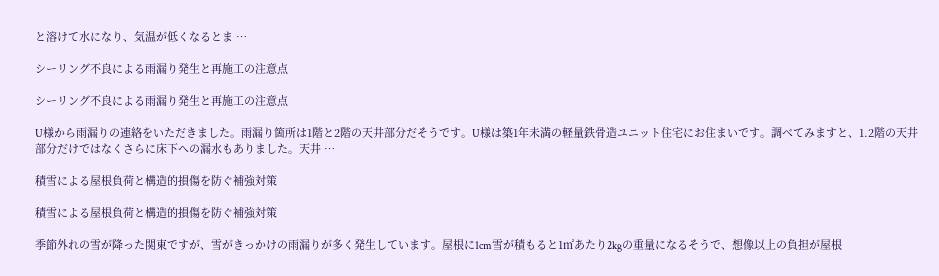と溶けて水になり、気温が低くなるとま …

シーリング不良による雨漏り発生と再施工の注意点

シーリング不良による雨漏り発生と再施工の注意点

U様から雨漏りの連絡をいただきました。雨漏り箇所は1階と2階の天井部分だそうです。U様は築1年未満の軽量鉄骨造ユニット住宅にお住まいです。調べてみますと、1.2階の天井部分だけではなくさらに床下への漏水もありました。天井 …

積雪による屋根負荷と構造的損傷を防ぐ補強対策

積雪による屋根負荷と構造的損傷を防ぐ補強対策

季節外れの雪が降った関東ですが、雪がきっかけの雨漏りが多く発生しています。屋根に1cm雪が積もると1㎡あたり2kgの重量になるそうで、想像以上の負担が屋根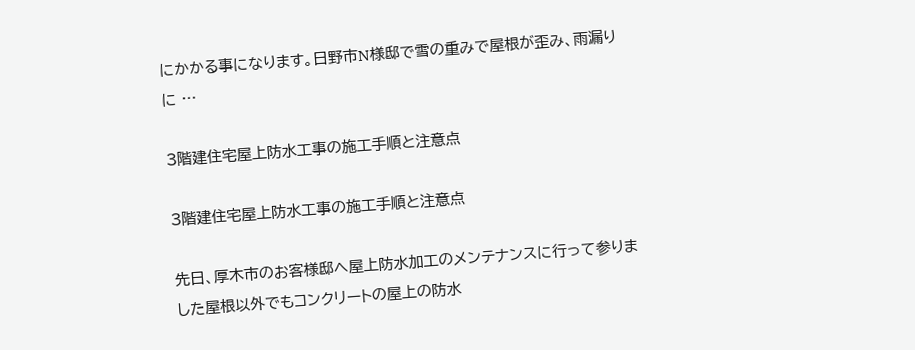にかかる事になります。日野市N様邸で雪の重みで屋根が歪み、雨漏りに …

3階建住宅屋上防水工事の施工手順と注意点

3階建住宅屋上防水工事の施工手順と注意点

先日、厚木市のお客様邸へ屋上防水加工のメンテナンスに行って参りました屋根以外でもコンクリートの屋上の防水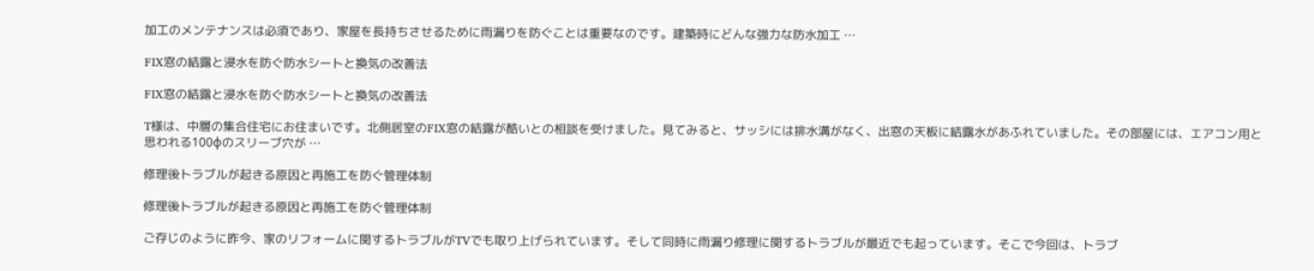加工のメンテナンスは必須であり、家屋を長持ちさせるために雨漏りを防ぐことは重要なのです。建築時にどんな強力な防水加工 …

FIX窓の結露と浸水を防ぐ防水シートと換気の改善法

FIX窓の結露と浸水を防ぐ防水シートと換気の改善法

T様は、中層の集合住宅にお住まいです。北側居室のFIX窓の結露が酷いとの相談を受けました。見てみると、サッシには排水溝がなく、出窓の天板に結露水があふれていました。その部屋には、エアコン用と思われる100φのスリーブ穴が …

修理後トラブルが起きる原因と再施工を防ぐ管理体制

修理後トラブルが起きる原因と再施工を防ぐ管理体制

ご存じのように昨今、家のリフォームに関するトラブルがTVでも取り上げられています。そして同時に雨漏り修理に関するトラブルが最近でも起っています。そこで今回は、トラブ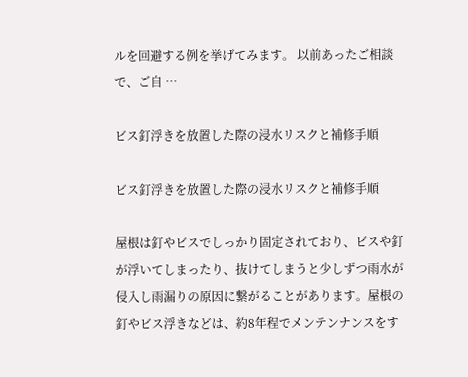ルを回避する例を挙げてみます。 以前あったご相談で、ご自 …

ビス釘浮きを放置した際の浸水リスクと補修手順

ビス釘浮きを放置した際の浸水リスクと補修手順

屋根は釘やビスでしっかり固定されており、ビスや釘が浮いてしまったり、抜けてしまうと少しずつ雨水が侵入し雨漏りの原因に繋がることがあります。屋根の釘やビス浮きなどは、約8年程でメンテンナンスをす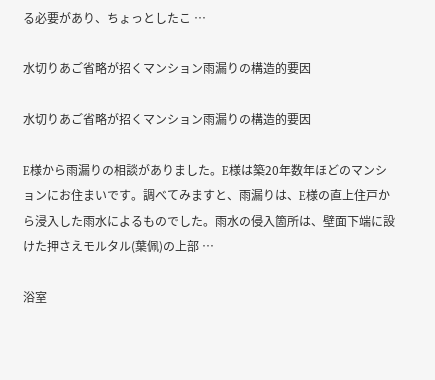る必要があり、ちょっとしたこ …

水切りあご省略が招くマンション雨漏りの構造的要因

水切りあご省略が招くマンション雨漏りの構造的要因

E様から雨漏りの相談がありました。E様は築20年数年ほどのマンションにお住まいです。調べてみますと、雨漏りは、E様の直上住戸から浸入した雨水によるものでした。雨水の侵入箇所は、壁面下端に設けた押さえモルタル(葉佩)の上部 …

浴室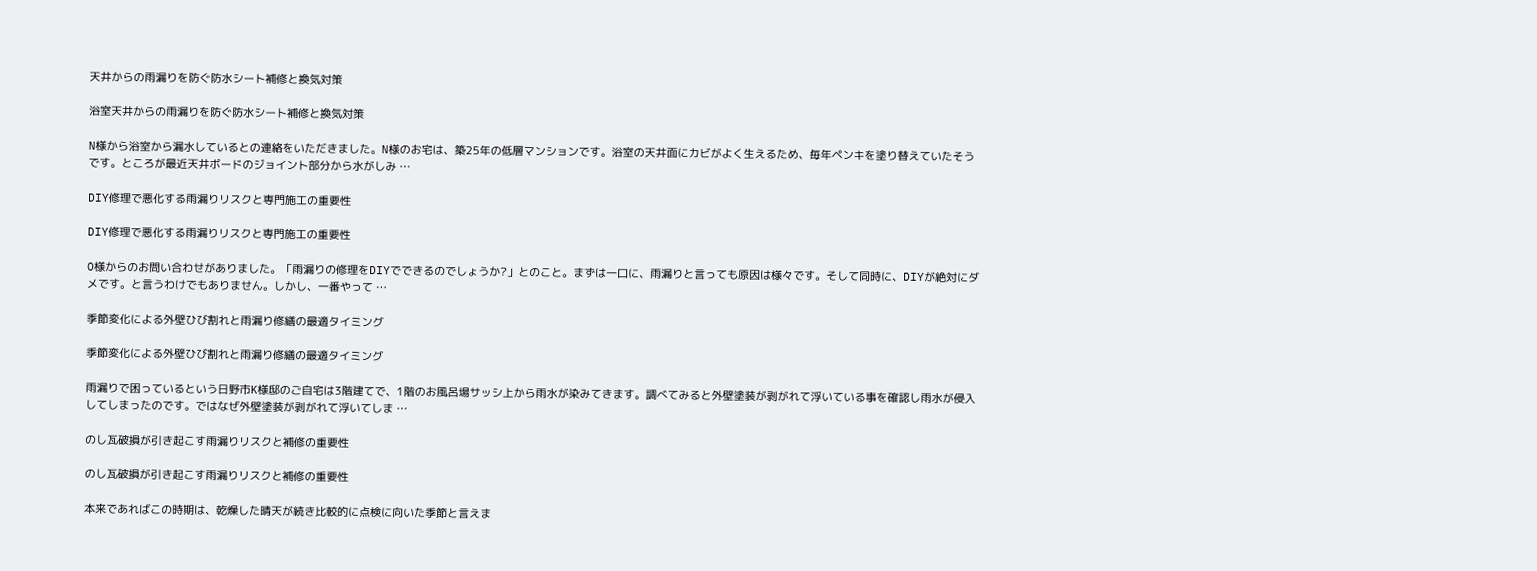天井からの雨漏りを防ぐ防水シート補修と換気対策

浴室天井からの雨漏りを防ぐ防水シート補修と換気対策

N様から浴室から漏水しているとの連絡をいただきました。N様のお宅は、築25年の低層マンションです。浴室の天井面にカビがよく生えるため、毎年ペンキを塗り替えていたそうです。ところが最近天井ボードのジョイント部分から水がしみ …

DIY修理で悪化する雨漏りリスクと専門施工の重要性

DIY修理で悪化する雨漏りリスクと専門施工の重要性

O様からのお問い合わせがありました。「雨漏りの修理をDIYでできるのでしょうか?」とのこと。まずは一口に、雨漏りと言っても原因は様々です。そして同時に、DIYが絶対にダメです。と言うわけでもありません。しかし、一番やって …

季節変化による外壁ひび割れと雨漏り修繕の最適タイミング

季節変化による外壁ひび割れと雨漏り修繕の最適タイミング

雨漏りで困っているという日野市K様邸のご自宅は3階建てで、1階のお風呂場サッシ上から雨水が染みてきます。調べてみると外壁塗装が剥がれて浮いている事を確認し雨水が侵入してしまったのです。ではなぜ外壁塗装が剥がれて浮いてしま …

のし瓦破損が引き起こす雨漏りリスクと補修の重要性

のし瓦破損が引き起こす雨漏りリスクと補修の重要性

本来であればこの時期は、乾燥した晴天が続き比較的に点検に向いた季節と言えま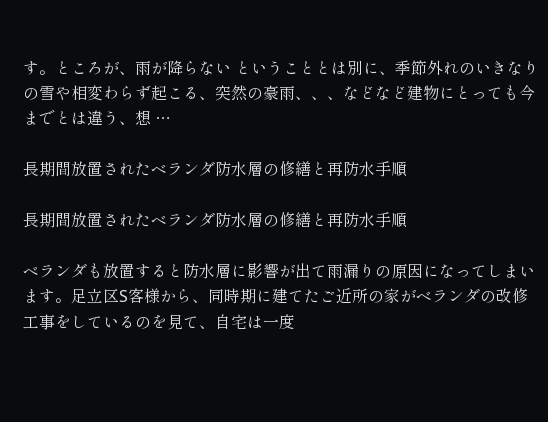す。ところが、雨が降らない ということとは別に、季節外れのいきなりの雪や相変わらず起こる、突然の豪雨、、、などなど建物にとっても今までとは違う、想 …

長期間放置されたベランダ防水層の修繕と再防水手順

長期間放置されたベランダ防水層の修繕と再防水手順

ベランダも放置すると防水層に影響が出て雨漏りの原因になってしまいます。足立区S客様から、同時期に建てたご近所の家がベランダの改修工事をしているのを見て、自宅は一度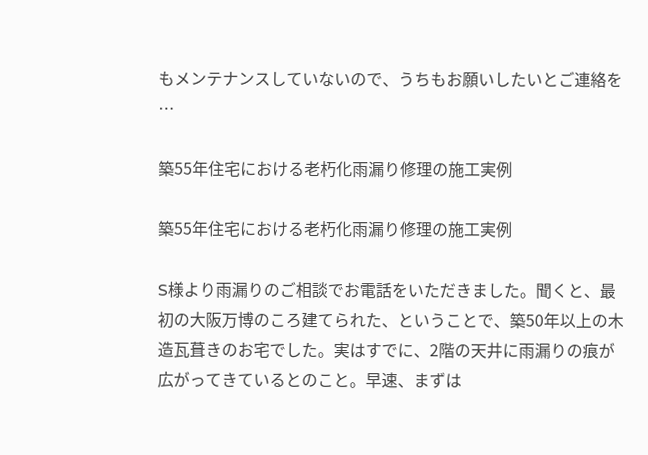もメンテナンスしていないので、うちもお願いしたいとご連絡を …

築55年住宅における老朽化雨漏り修理の施工実例

築55年住宅における老朽化雨漏り修理の施工実例

S様より雨漏りのご相談でお電話をいただきました。聞くと、最初の大阪万博のころ建てられた、ということで、築50年以上の木造瓦葺きのお宅でした。実はすでに、2階の天井に雨漏りの痕が広がってきているとのこと。早速、まずは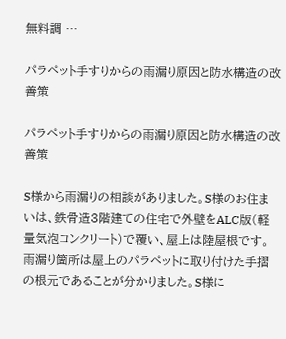無料調 …

パラペット手すりからの雨漏り原因と防水構造の改善策

パラペット手すりからの雨漏り原因と防水構造の改善策

S様から雨漏りの相談がありました。S様のお住まいは、鉄骨造3階建ての住宅で外壁をALC版(軽量気泡コンクリート)で覆い、屋上は陸屋根です。雨漏り箇所は屋上のパラペットに取り付けた手摺の根元であることが分かりました。S様に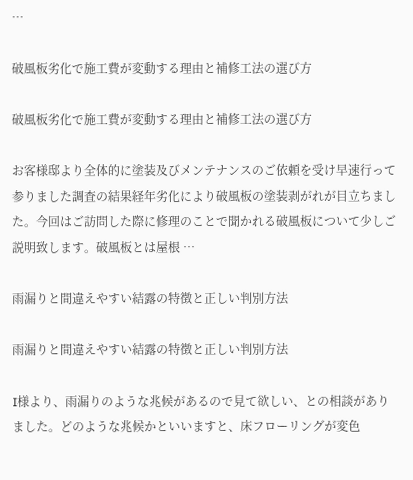…

破風板劣化で施工費が変動する理由と補修工法の選び方

破風板劣化で施工費が変動する理由と補修工法の選び方

お客様邸より全体的に塗装及びメンテナンスのご依頼を受け早速行って参りました調査の結果経年劣化により破風板の塗装剥がれが目立ちました。今回はご訪問した際に修理のことで聞かれる破風板について少しご説明致します。破風板とは屋根 …

雨漏りと間違えやすい結露の特徴と正しい判別方法

雨漏りと間違えやすい結露の特徴と正しい判別方法

I様より、雨漏りのような兆候があるので見て欲しい、との相談がありました。どのような兆候かといいますと、床フローリングが変色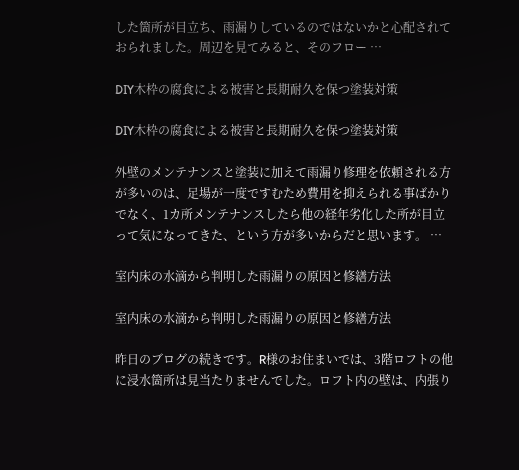した箇所が目立ち、雨漏りしているのではないかと心配されておられました。周辺を見てみると、そのフロー …

DIY木枠の腐食による被害と長期耐久を保つ塗装対策

DIY木枠の腐食による被害と長期耐久を保つ塗装対策

外壁のメンテナンスと塗装に加えて雨漏り修理を依頼される方が多いのは、足場が一度ですむため費用を抑えられる事ばかりでなく、1カ所メンテナンスしたら他の経年劣化した所が目立って気になってきた、という方が多いからだと思います。 …

室内床の水滴から判明した雨漏りの原因と修繕方法

室内床の水滴から判明した雨漏りの原因と修繕方法

昨日のブログの続きです。R様のお住まいでは、3階ロフトの他に浸水箇所は見当たりませんでした。ロフト内の壁は、内張り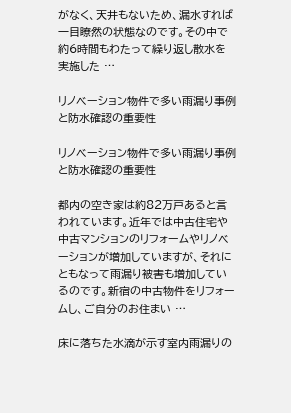がなく、天井もないため、漏水すれば一目瞭然の状態なのです。その中で約6時間もわたって繰り返し散水を実施した …

リノベーション物件で多い雨漏り事例と防水確認の重要性

リノベーション物件で多い雨漏り事例と防水確認の重要性

都内の空き家は約82万戸あると言われています。近年では中古住宅や中古マンションのリフォームやリノベーションが増加していますが、それにともなって雨漏り被害も増加しているのです。新宿の中古物件をリフォームし、ご自分のお住まい …

床に落ちた水滴が示す室内雨漏りの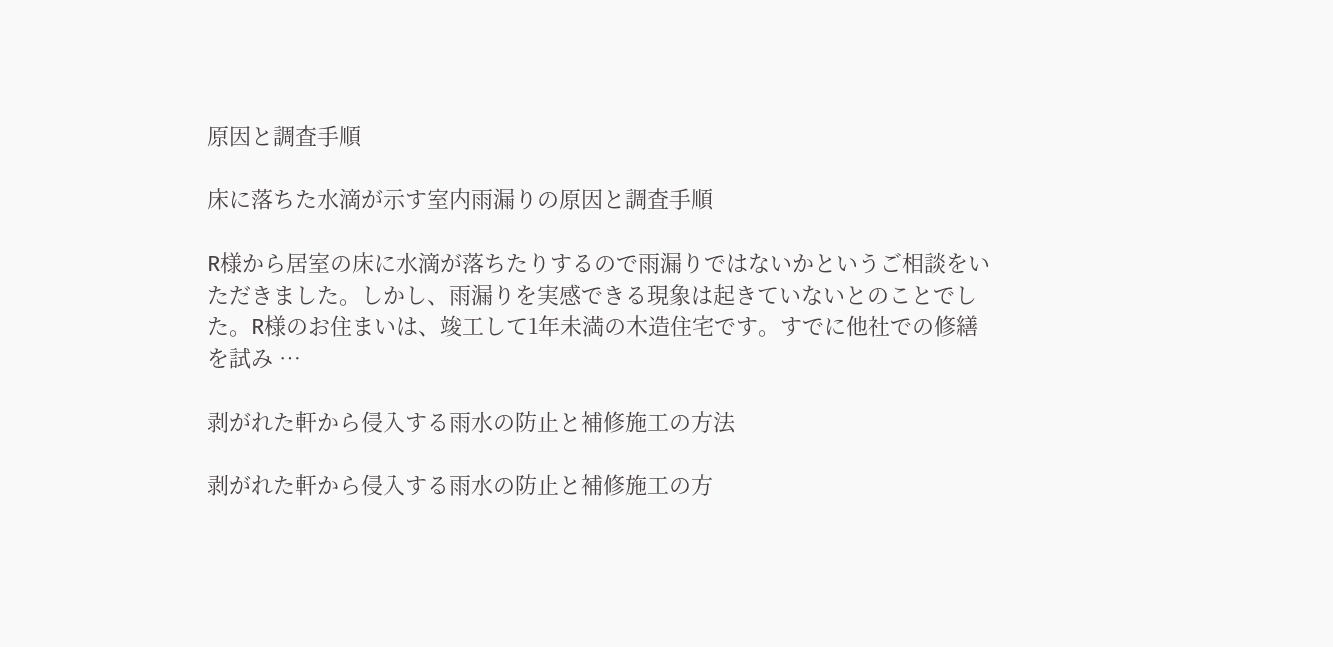原因と調査手順

床に落ちた水滴が示す室内雨漏りの原因と調査手順

R様から居室の床に水滴が落ちたりするので雨漏りではないかというご相談をいただきました。しかし、雨漏りを実感できる現象は起きていないとのことでした。R様のお住まいは、竣工して1年未満の木造住宅です。すでに他社での修繕を試み …

剥がれた軒から侵入する雨水の防止と補修施工の方法

剥がれた軒から侵入する雨水の防止と補修施工の方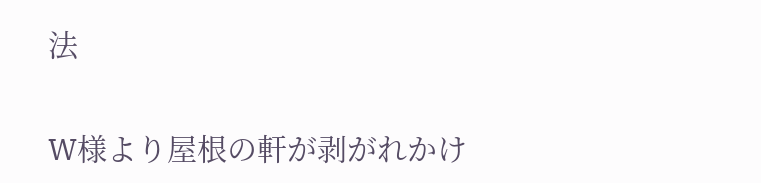法

W様より屋根の軒が剥がれかけ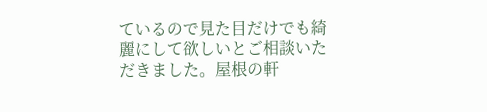ているので見た目だけでも綺麗にして欲しいとご相談いただきました。屋根の軒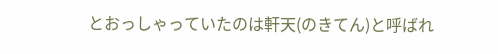とおっしゃっていたのは軒天(のきてん)と呼ばれ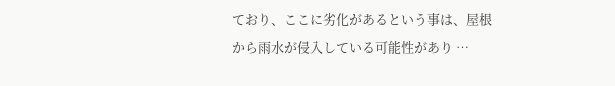ており、ここに劣化があるという事は、屋根から雨水が侵入している可能性があり …